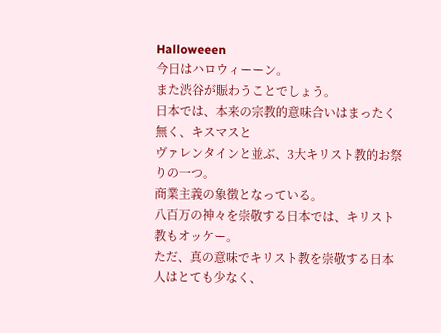Halloweeen
今日はハロウィーーン。
また渋谷が賑わうことでしょう。
日本では、本来の宗教的意味合いはまったく無く、キスマスと
ヴァレンタインと並ぶ、3大キリスト教的お祭りの一つ。
商業主義の象徴となっている。
八百万の神々を崇敬する日本では、キリスト教もオッケー。
ただ、真の意味でキリスト教を崇敬する日本人はとても少なく、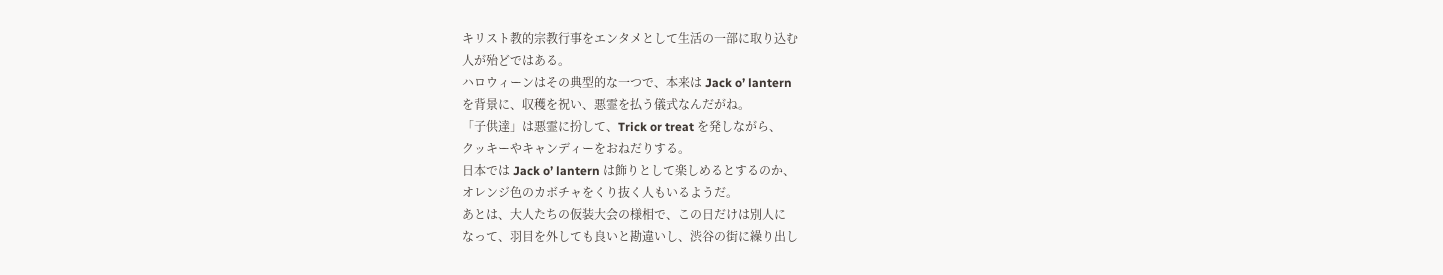キリスト教的宗教行事をエンタメとして生活の一部に取り込む
人が殆どではある。
ハロウィーンはその典型的な一つで、本来は Jack o’ lantern
を背景に、収穫を祝い、悪霊を払う儀式なんだがね。
「子供達」は悪霊に扮して、Trick or treat を発しながら、
クッキーやキャンディーをおねだりする。
日本では Jack o’ lantern は飾りとして楽しめるとするのか、
オレンジ色のカボチャをくり抜く人もいるようだ。
あとは、大人たちの仮装大会の様相で、この日だけは別人に
なって、羽目を外しても良いと勘違いし、渋谷の街に繰り出し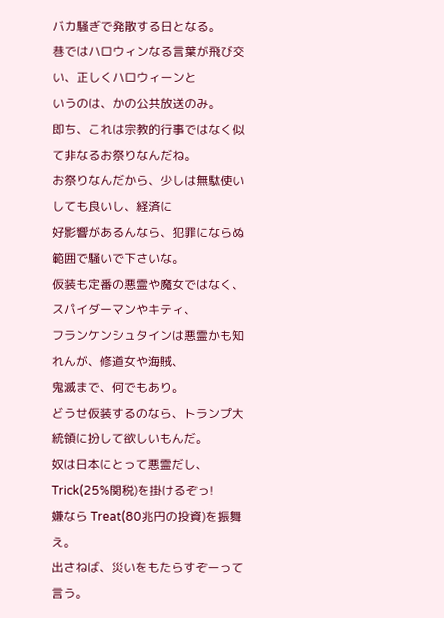バカ騒ぎで発散する日となる。
巷ではハロウィンなる言葉が飛び交い、正しくハロウィーンと
いうのは、かの公共放送のみ。
即ち、これは宗教的行事ではなく似て非なるお祭りなんだね。
お祭りなんだから、少しは無駄使いしても良いし、経済に
好影響があるんなら、犯罪にならぬ範囲で騒いで下さいな。
仮装も定番の悪霊や魔女ではなく、スパイダーマンやキティ、
フランケンシュタインは悪霊かも知れんが、修道女や海賊、
鬼滅まで、何でもあり。
どうせ仮装するのなら、トランプ大統領に扮して欲しいもんだ。
奴は日本にとって悪霊だし、Trick(25%関税)を掛けるぞっ!
嫌なら Treat(80兆円の投資)を振舞え。
出さねば、災いをもたらすぞーって言う。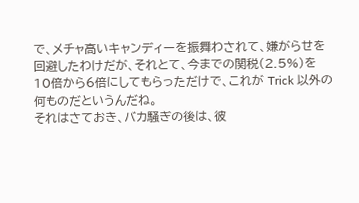で、メチャ高いキャンディーを振舞わされて、嫌がらせを
回避したわけだが、それとて、今までの関税(2.5%)を
10倍から6倍にしてもらっただけで、これが Trick 以外の
何ものだというんだね。
それはさておき、バカ騒ぎの後は、彼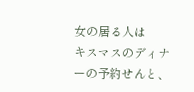女の居る人は
キスマスのディナーの予約せんと、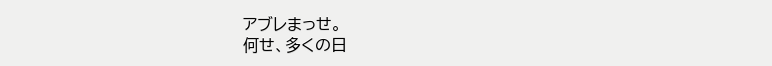アブレまっせ。
何せ、多くの日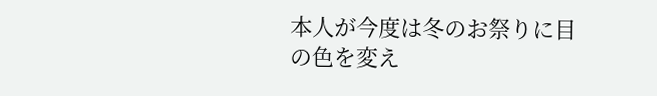本人が今度は冬のお祭りに目の色を変え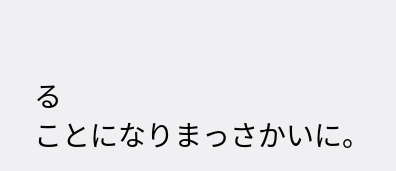る
ことになりまっさかいに。